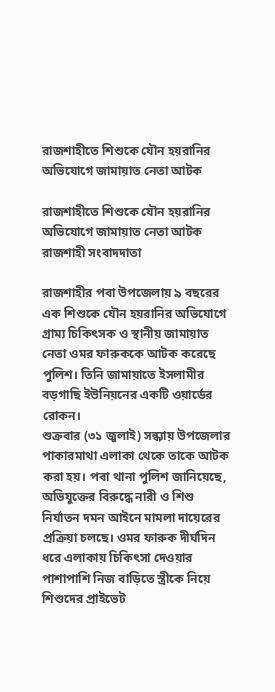রাজশাহীতে শিশুকে যৌন হয়রানির অভিযোগে জামায়াত নেতা আটক

রাজশাহীতে শিশুকে যৌন হয়রানির অভিযোগে জামায়াত নেতা আটক
রাজশাহী সংবাদদাতা

রাজশাহীর পবা উপজেলায় ৯ বছরের এক শিশুকে যৌন হয়রানির অভিযোগে গ্রাম্য চিকিৎসক ও স্থানীয় জামায়াত নেতা ওমর ফারুককে আটক করেছে পুলিশ। তিনি জামায়াতে ইসলামীর বড়গাছি ইউনিয়নের একটি ওয়ার্ডের রোকন।
শুক্রবার (৩১ জুলাই) সন্ধ্যায় উপজেলার পাকারমাথা এলাকা থেকে তাকে আটক করা হয়। পবা থানা পুলিশ জানিয়েছে, অভিযুক্তের বিরুদ্ধে নারী ও শিশু নির্যাতন দমন আইনে মামলা দায়েরের প্রক্রিয়া চলছে। ওমর ফারুক দীর্ঘদিন ধরে এলাকায় চিকিৎসা দেওয়ার পাশাপাশি নিজ বাড়িতে স্ত্রীকে নিয়ে শিশুদের প্রাইভেট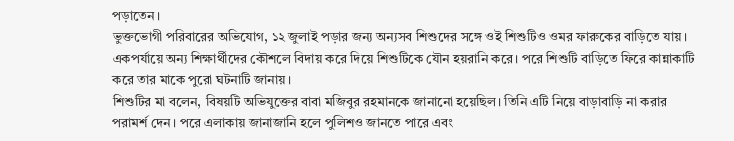পড়াতেন।
ভুক্তভোগী পরিবারের অভিযোগ, ১২ জুলাই পড়ার জন্য অন্যসব শিশুদের সঙ্গে ওই শিশুটিও ওমর ফারুকের বাড়িতে যায়। একপর্যায়ে অন্য শিক্ষার্থীদের কৌশলে বিদায় করে দিয়ে শিশুটিকে যৌন হয়রানি করে। পরে শিশুটি বাড়িতে ফিরে কান্নাকাটি করে তার মাকে পুরো ঘটনাটি জানায়।
শিশুটির মা বলেন, বিষয়টি অভিযুক্তের বাবা মজিবুর রহমানকে জানানো হয়েছিল। তিনি এটি নিয়ে বাড়াবাড়ি না করার পরামর্শ দেন। পরে এলাকায় জানাজানি হলে পুলিশও জানতে পারে এবং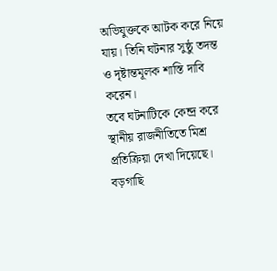অভিযুক্তকে আটক করে নিয়ে যায়। তিনি ঘটনার সুষ্ঠু তদন্ত ও দৃষ্টান্তমূলক শাস্তি দাবি করেন।
তবে ঘটনাটিকে কেন্দ্র করে স্থানীয় রাজনীতিতে মিশ্র প্রতিক্রিয়া দেখা দিয়েছে। বড়গাছি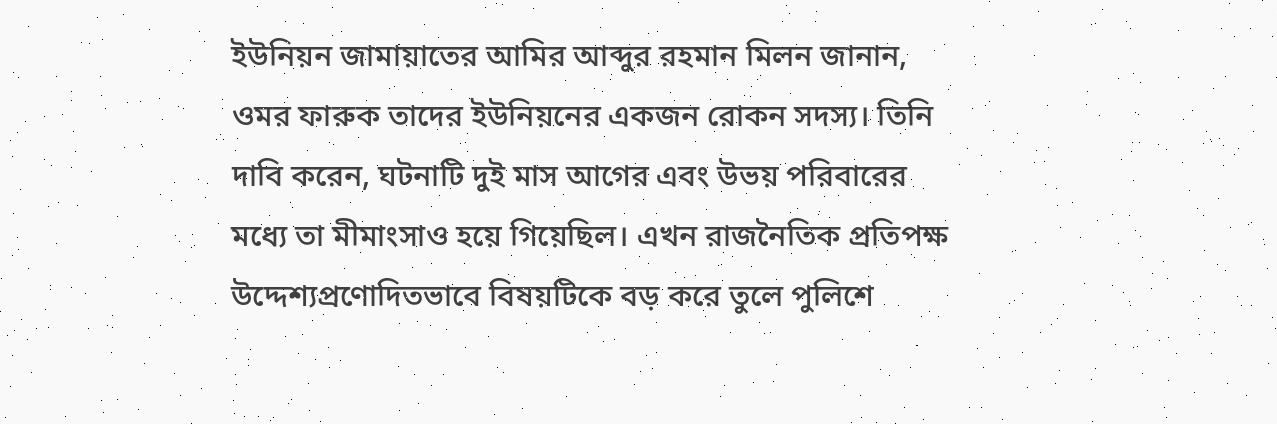ইউনিয়ন জামায়াতের আমির আব্দুর রহমান মিলন জানান, ওমর ফারুক তাদের ইউনিয়নের একজন রোকন সদস্য। তিনি দাবি করেন, ঘটনাটি দুই মাস আগের এবং উভয় পরিবারের মধ্যে তা মীমাংসাও হয়ে গিয়েছিল। এখন রাজনৈতিক প্রতিপক্ষ উদ্দেশ্যপ্রণোদিতভাবে বিষয়টিকে বড় করে তুলে পুলিশে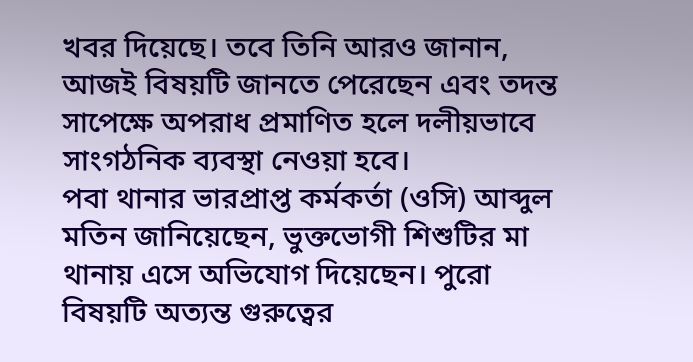খবর দিয়েছে। তবে তিনি আরও জানান, আজই বিষয়টি জানতে পেরেছেন এবং তদন্ত সাপেক্ষে অপরাধ প্রমাণিত হলে দলীয়ভাবে সাংগঠনিক ব্যবস্থা নেওয়া হবে।
পবা থানার ভারপ্রাপ্ত কর্মকর্তা (ওসি) আব্দুল মতিন জানিয়েছেন, ভুক্তভোগী শিশুটির মা থানায় এসে অভিযোগ দিয়েছেন। পুরো বিষয়টি অত্যন্ত গুরুত্বের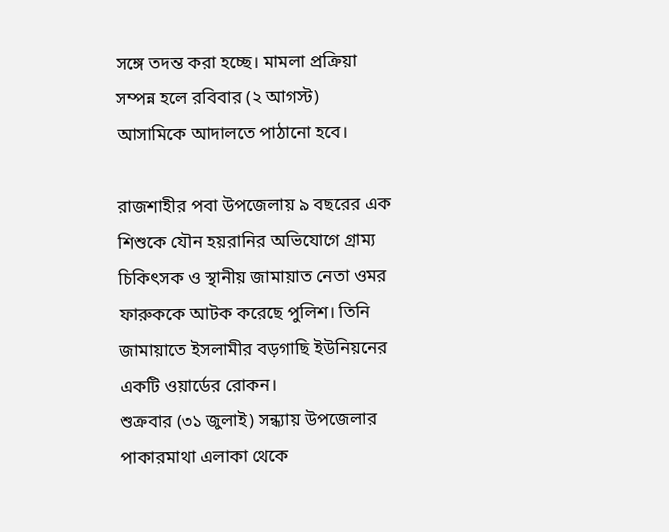সঙ্গে তদন্ত করা হচ্ছে। মামলা প্রক্রিয়া সম্পন্ন হলে রবিবার (২ আগস্ট) আসামিকে আদালতে পাঠানো হবে।

রাজশাহীর পবা উপজেলায় ৯ বছরের এক শিশুকে যৌন হয়রানির অভিযোগে গ্রাম্য চিকিৎসক ও স্থানীয় জামায়াত নেতা ওমর ফারুককে আটক করেছে পুলিশ। তিনি জামায়াতে ইসলামীর বড়গাছি ইউনিয়নের একটি ওয়ার্ডের রোকন।
শুক্রবার (৩১ জুলাই) সন্ধ্যায় উপজেলার পাকারমাথা এলাকা থেকে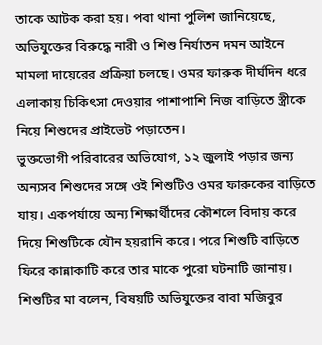তাকে আটক করা হয়। পবা থানা পুলিশ জানিয়েছে, অভিযুক্তের বিরুদ্ধে নারী ও শিশু নির্যাতন দমন আইনে মামলা দায়েরের প্রক্রিয়া চলছে। ওমর ফারুক দীর্ঘদিন ধরে এলাকায় চিকিৎসা দেওয়ার পাশাপাশি নিজ বাড়িতে স্ত্রীকে নিয়ে শিশুদের প্রাইভেট পড়াতেন।
ভুক্তভোগী পরিবারের অভিযোগ, ১২ জুলাই পড়ার জন্য অন্যসব শিশুদের সঙ্গে ওই শিশুটিও ওমর ফারুকের বাড়িতে যায়। একপর্যায়ে অন্য শিক্ষার্থীদের কৌশলে বিদায় করে দিয়ে শিশুটিকে যৌন হয়রানি করে। পরে শিশুটি বাড়িতে ফিরে কান্নাকাটি করে তার মাকে পুরো ঘটনাটি জানায়।
শিশুটির মা বলেন, বিষয়টি অভিযুক্তের বাবা মজিবুর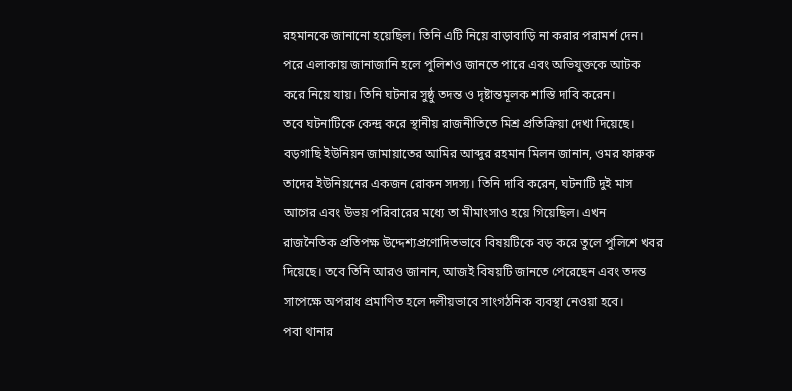রহমানকে জানানো হয়েছিল। তিনি এটি নিয়ে বাড়াবাড়ি না করার পরামর্শ দেন। পরে এলাকায় জানাজানি হলে পুলিশও জানতে পারে এবং অভিযুক্তকে আটক করে নিয়ে যায়। তিনি ঘটনার সুষ্ঠু তদন্ত ও দৃষ্টান্তমূলক শাস্তি দাবি করেন।
তবে ঘটনাটিকে কেন্দ্র করে স্থানীয় রাজনীতিতে মিশ্র প্রতিক্রিয়া দেখা দিয়েছে। বড়গাছি ইউনিয়ন জামায়াতের আমির আব্দুর রহমান মিলন জানান, ওমর ফারুক তাদের ইউনিয়নের একজন রোকন সদস্য। তিনি দাবি করেন, ঘটনাটি দুই মাস আগের এবং উভয় পরিবারের মধ্যে তা মীমাংসাও হয়ে গিয়েছিল। এখন রাজনৈতিক প্রতিপক্ষ উদ্দেশ্যপ্রণোদিতভাবে বিষয়টিকে বড় করে তুলে পুলিশে খবর দিয়েছে। তবে তিনি আরও জানান, আজই বিষয়টি জানতে পেরেছেন এবং তদন্ত সাপেক্ষে অপরাধ প্রমাণিত হলে দলীয়ভাবে সাংগঠনিক ব্যবস্থা নেওয়া হবে।
পবা থানার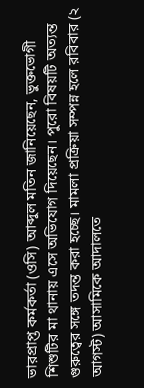ভারপ্রাপ্ত কর্মকর্তা (ওসি) আব্দুল মতিন জানিয়েছেন, ভুক্তভোগী শিশুটির মা থানায় এসে অভিযোগ দিয়েছেন। পুরো বিষয়টি অত্যন্ত গুরুত্বের সঙ্গে তদন্ত করা হচ্ছে। মামলা প্রক্রিয়া সম্পন্ন হলে রবিবার (২ আগস্ট) আসামিকে আদালতে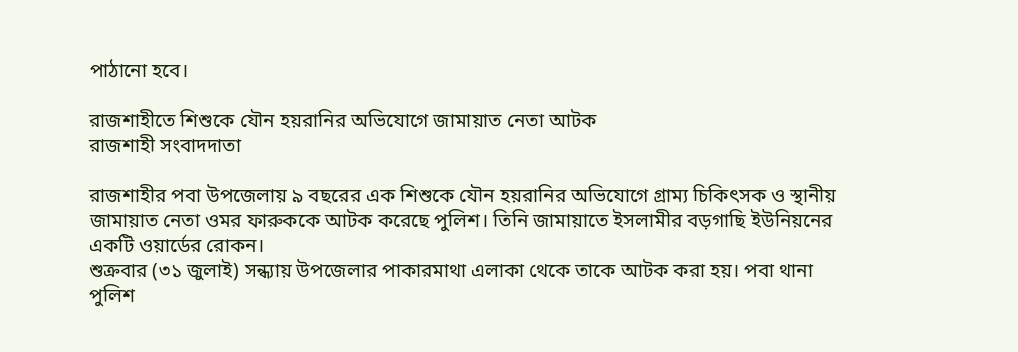পাঠানো হবে।

রাজশাহীতে শিশুকে যৌন হয়রানির অভিযোগে জামায়াত নেতা আটক
রাজশাহী সংবাদদাতা

রাজশাহীর পবা উপজেলায় ৯ বছরের এক শিশুকে যৌন হয়রানির অভিযোগে গ্রাম্য চিকিৎসক ও স্থানীয় জামায়াত নেতা ওমর ফারুককে আটক করেছে পুলিশ। তিনি জামায়াতে ইসলামীর বড়গাছি ইউনিয়নের একটি ওয়ার্ডের রোকন।
শুক্রবার (৩১ জুলাই) সন্ধ্যায় উপজেলার পাকারমাথা এলাকা থেকে তাকে আটক করা হয়। পবা থানা পুলিশ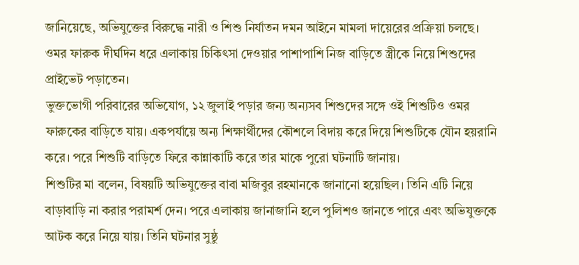জানিয়েছে, অভিযুক্তের বিরুদ্ধে নারী ও শিশু নির্যাতন দমন আইনে মামলা দায়েরের প্রক্রিয়া চলছে। ওমর ফারুক দীর্ঘদিন ধরে এলাকায় চিকিৎসা দেওয়ার পাশাপাশি নিজ বাড়িতে স্ত্রীকে নিয়ে শিশুদের প্রাইভেট পড়াতেন।
ভুক্তভোগী পরিবারের অভিযোগ, ১২ জুলাই পড়ার জন্য অন্যসব শিশুদের সঙ্গে ওই শিশুটিও ওমর ফারুকের বাড়িতে যায়। একপর্যায়ে অন্য শিক্ষার্থীদের কৌশলে বিদায় করে দিয়ে শিশুটিকে যৌন হয়রানি করে। পরে শিশুটি বাড়িতে ফিরে কান্নাকাটি করে তার মাকে পুরো ঘটনাটি জানায়।
শিশুটির মা বলেন, বিষয়টি অভিযুক্তের বাবা মজিবুর রহমানকে জানানো হয়েছিল। তিনি এটি নিয়ে বাড়াবাড়ি না করার পরামর্শ দেন। পরে এলাকায় জানাজানি হলে পুলিশও জানতে পারে এবং অভিযুক্তকে আটক করে নিয়ে যায়। তিনি ঘটনার সুষ্ঠু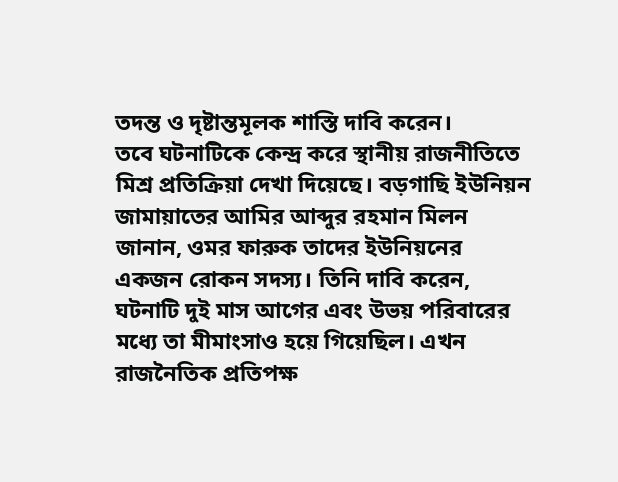তদন্ত ও দৃষ্টান্তমূলক শাস্তি দাবি করেন।
তবে ঘটনাটিকে কেন্দ্র করে স্থানীয় রাজনীতিতে মিশ্র প্রতিক্রিয়া দেখা দিয়েছে। বড়গাছি ইউনিয়ন জামায়াতের আমির আব্দুর রহমান মিলন জানান, ওমর ফারুক তাদের ইউনিয়নের একজন রোকন সদস্য। তিনি দাবি করেন, ঘটনাটি দুই মাস আগের এবং উভয় পরিবারের মধ্যে তা মীমাংসাও হয়ে গিয়েছিল। এখন রাজনৈতিক প্রতিপক্ষ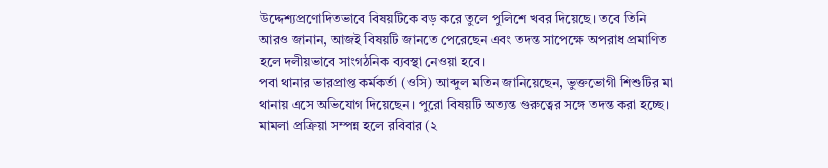উদ্দেশ্যপ্রণোদিতভাবে বিষয়টিকে বড় করে তুলে পুলিশে খবর দিয়েছে। তবে তিনি আরও জানান, আজই বিষয়টি জানতে পেরেছেন এবং তদন্ত সাপেক্ষে অপরাধ প্রমাণিত হলে দলীয়ভাবে সাংগঠনিক ব্যবস্থা নেওয়া হবে।
পবা থানার ভারপ্রাপ্ত কর্মকর্তা (ওসি) আব্দুল মতিন জানিয়েছেন, ভুক্তভোগী শিশুটির মা থানায় এসে অভিযোগ দিয়েছেন। পুরো বিষয়টি অত্যন্ত গুরুত্বের সঙ্গে তদন্ত করা হচ্ছে। মামলা প্রক্রিয়া সম্পন্ন হলে রবিবার (২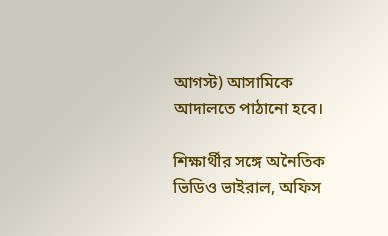আগস্ট) আসামিকে আদালতে পাঠানো হবে।

শিক্ষার্থীর সঙ্গে অনৈতিক ভিডিও ভাইরাল, অফিস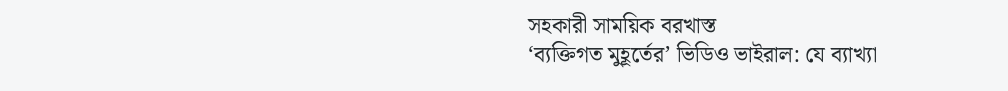সহকারী সাময়িক বরখাস্ত
‘ব্যক্তিগত মুহূর্তের’ ভিডিও ভাইরাল: যে ব্যাখ্যা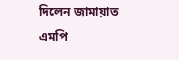দিলেন জামায়াত এমপি